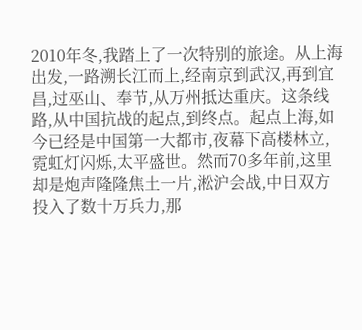2010年冬,我踏上了一次特别的旅途。从上海出发,一路溯长江而上,经南京到武汉,再到宜昌,过巫山、奉节,从万州抵达重庆。这条线路,从中国抗战的起点,到终点。起点上海,如今已经是中国第一大都市,夜幕下高楼林立,霓虹灯闪烁,太平盛世。然而70多年前,这里却是炮声隆隆焦土一片,淞沪会战,中日双方投入了数十万兵力,那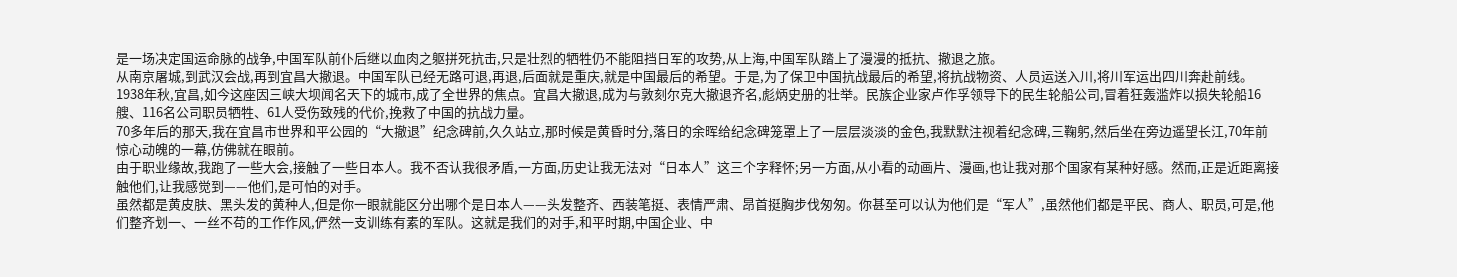是一场决定国运命脉的战争,中国军队前仆后继以血肉之躯拼死抗击,只是壮烈的牺牲仍不能阻挡日军的攻势,从上海,中国军队踏上了漫漫的抵抗、撤退之旅。
从南京屠城,到武汉会战,再到宜昌大撤退。中国军队已经无路可退,再退,后面就是重庆,就是中国最后的希望。于是,为了保卫中国抗战最后的希望,将抗战物资、人员运送入川,将川军运出四川奔赴前线。1938年秋,宜昌,如今这座因三峡大坝闻名天下的城市,成了全世界的焦点。宜昌大撤退,成为与敦刻尔克大撤退齐名,彪炳史册的壮举。民族企业家卢作孚领导下的民生轮船公司,冒着狂轰滥炸以损失轮船16艘、116名公司职员牺牲、61人受伤致残的代价,挽救了中国的抗战力量。
70多年后的那天,我在宜昌市世界和平公园的“大撤退”纪念碑前,久久站立,那时候是黄昏时分,落日的余晖给纪念碑笼罩上了一层层淡淡的金色,我默默注视着纪念碑,三鞠躬,然后坐在旁边遥望长江,70年前惊心动魄的一幕,仿佛就在眼前。
由于职业缘故,我跑了一些大会,接触了一些日本人。我不否认我很矛盾,一方面,历史让我无法对“日本人”这三个字释怀;另一方面,从小看的动画片、漫画,也让我对那个国家有某种好感。然而,正是近距离接触他们,让我感觉到——他们,是可怕的对手。
虽然都是黄皮肤、黑头发的黄种人,但是你一眼就能区分出哪个是日本人——头发整齐、西装笔挺、表情严肃、昂首挺胸步伐匆匆。你甚至可以认为他们是“军人”,虽然他们都是平民、商人、职员,可是,他们整齐划一、一丝不苟的工作作风,俨然一支训练有素的军队。这就是我们的对手,和平时期,中国企业、中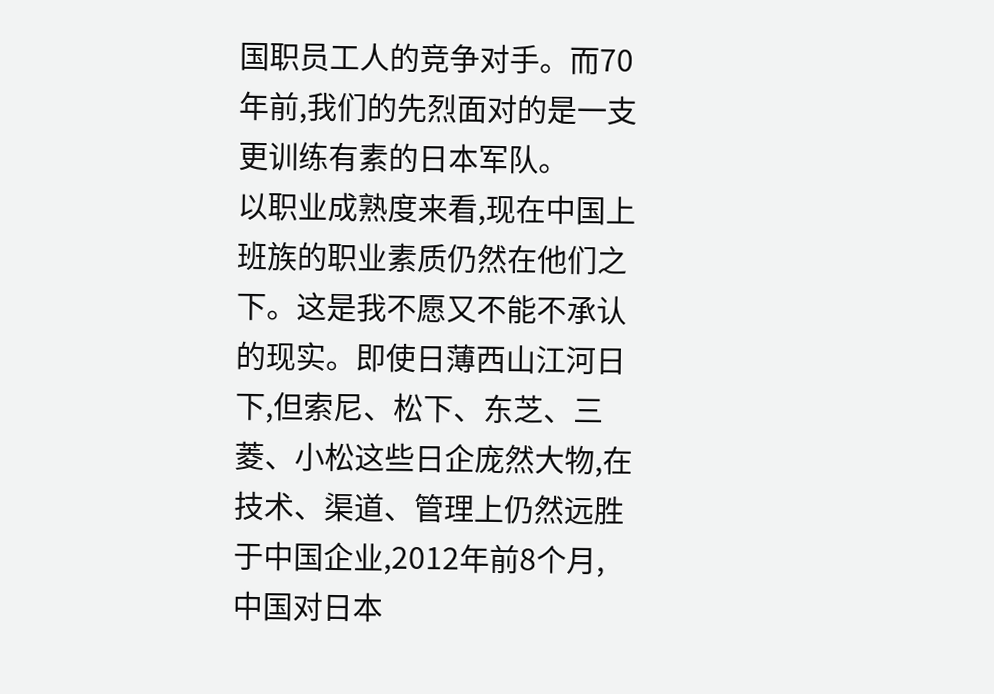国职员工人的竞争对手。而70年前,我们的先烈面对的是一支更训练有素的日本军队。
以职业成熟度来看,现在中国上班族的职业素质仍然在他们之下。这是我不愿又不能不承认的现实。即使日薄西山江河日下,但索尼、松下、东芝、三菱、小松这些日企庞然大物,在技术、渠道、管理上仍然远胜于中国企业,2012年前8个月,中国对日本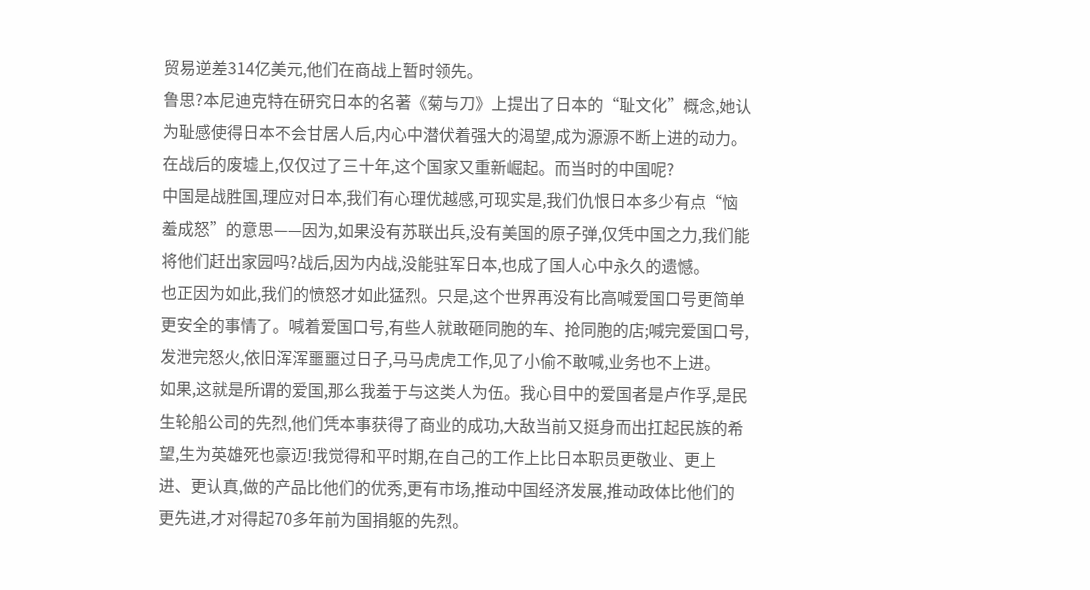贸易逆差314亿美元,他们在商战上暂时领先。
鲁思?本尼迪克特在研究日本的名著《菊与刀》上提出了日本的“耻文化”概念,她认为耻感使得日本不会甘居人后,内心中潜伏着强大的渴望,成为源源不断上进的动力。在战后的废墟上,仅仅过了三十年,这个国家又重新崛起。而当时的中国呢?
中国是战胜国,理应对日本,我们有心理优越感,可现实是,我们仇恨日本多少有点“恼羞成怒”的意思——因为,如果没有苏联出兵,没有美国的原子弹,仅凭中国之力,我们能将他们赶出家园吗?战后,因为内战,没能驻军日本,也成了国人心中永久的遗憾。
也正因为如此,我们的愤怒才如此猛烈。只是,这个世界再没有比高喊爱国口号更简单更安全的事情了。喊着爱国口号,有些人就敢砸同胞的车、抢同胞的店;喊完爱国口号,发泄完怒火,依旧浑浑噩噩过日子,马马虎虎工作,见了小偷不敢喊,业务也不上进。
如果,这就是所谓的爱国,那么我羞于与这类人为伍。我心目中的爱国者是卢作孚,是民生轮船公司的先烈,他们凭本事获得了商业的成功,大敌当前又挺身而出扛起民族的希望,生为英雄死也豪迈!我觉得和平时期,在自己的工作上比日本职员更敬业、更上进、更认真,做的产品比他们的优秀,更有市场,推动中国经济发展,推动政体比他们的更先进,才对得起70多年前为国捐躯的先烈。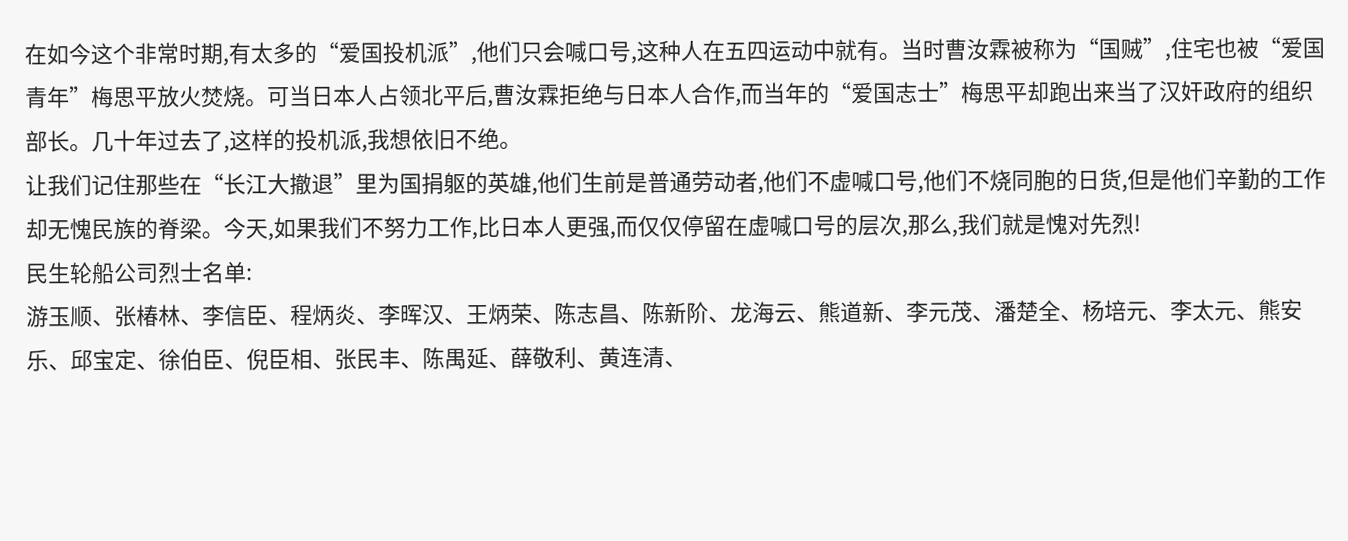在如今这个非常时期,有太多的“爱国投机派”,他们只会喊口号,这种人在五四运动中就有。当时曹汝霖被称为“国贼”,住宅也被“爱国青年”梅思平放火焚烧。可当日本人占领北平后,曹汝霖拒绝与日本人合作,而当年的“爱国志士”梅思平却跑出来当了汉奸政府的组织部长。几十年过去了,这样的投机派,我想依旧不绝。
让我们记住那些在“长江大撤退”里为国捐躯的英雄,他们生前是普通劳动者,他们不虚喊口号,他们不烧同胞的日货,但是他们辛勤的工作却无愧民族的脊梁。今天,如果我们不努力工作,比日本人更强,而仅仅停留在虚喊口号的层次,那么,我们就是愧对先烈!
民生轮船公司烈士名单:
游玉顺、张椿林、李信臣、程炳炎、李晖汉、王炳荣、陈志昌、陈新阶、龙海云、熊道新、李元茂、潘楚全、杨培元、李太元、熊安乐、邱宝定、徐伯臣、倪臣相、张民丰、陈禺延、薛敬利、黄连清、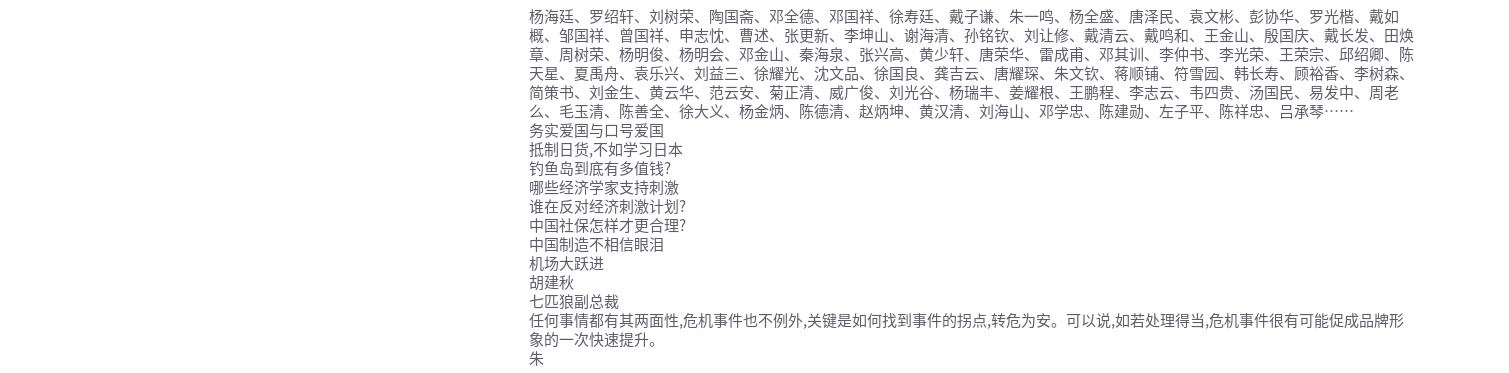杨海廷、罗绍轩、刘树荣、陶国斋、邓全德、邓国祥、徐寿廷、戴子谦、朱一鸣、杨全盛、唐泽民、袁文彬、彭协华、罗光楷、戴如概、邹国祥、曾国祥、申志忱、曹述、张更新、李坤山、谢海清、孙铭钦、刘让修、戴清云、戴鸣和、王金山、殷国庆、戴长发、田焕章、周树荣、杨明俊、杨明会、邓金山、秦海泉、张兴高、黄少轩、唐荣华、雷成甫、邓其训、李仲书、李光荣、王荣宗、邱绍卿、陈天星、夏禹舟、袁乐兴、刘益三、徐耀光、沈文品、徐国良、龚吉云、唐耀琛、朱文钦、蒋顺铺、符雪园、韩长寿、顾裕香、李树森、简策书、刘金生、黄云华、范云安、菊正清、威广俊、刘光谷、杨瑞丰、姜耀根、王鹏程、李志云、韦四贵、汤国民、易发中、周老么、毛玉清、陈善全、徐大义、杨金炳、陈德清、赵炳坤、黄汉清、刘海山、邓学忠、陈建勋、左子平、陈祥忠、吕承琴……
务实爱国与口号爱国
抵制日货,不如学习日本
钓鱼岛到底有多值钱?
哪些经济学家支持刺激
谁在反对经济刺激计划?
中国社保怎样才更合理?
中国制造不相信眼泪
机场大跃进
胡建秋
七匹狼副总裁
任何事情都有其两面性,危机事件也不例外,关键是如何找到事件的拐点,转危为安。可以说,如若处理得当,危机事件很有可能促成品牌形象的一次快速提升。
朱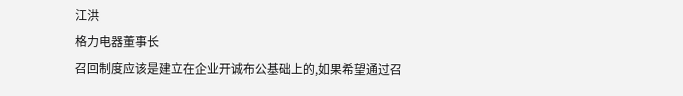江洪
格力电器董事长
召回制度应该是建立在企业开诚布公基础上的,如果希望通过召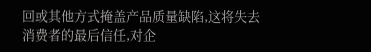回或其他方式掩盖产品质量缺陷,这将失去消费者的最后信任,对企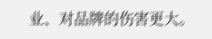业、对品牌的伤害更大。